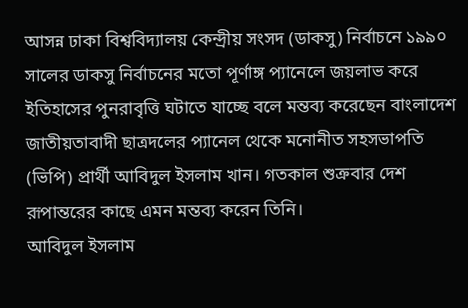আসন্ন ঢাকা বিশ্ববিদ্যালয় কেন্দ্রীয় সংসদ (ডাকসু) নির্বাচনে ১৯৯০ সালের ডাকসু নির্বাচনের মতো পূর্ণাঙ্গ প্যানেলে জয়লাভ করে ইতিহাসের পুনরাবৃত্তি ঘটাতে যাচ্ছে বলে মন্তব্য করেছেন বাংলাদেশ জাতীয়তাবাদী ছাত্রদলের প্যানেল থেকে মনোনীত সহসভাপতি (ভিপি) প্রার্থী আবিদুল ইসলাম খান। গতকাল শুক্রবার দেশ রূপান্তরের কাছে এমন মন্তব্য করেন তিনি।
আবিদুল ইসলাম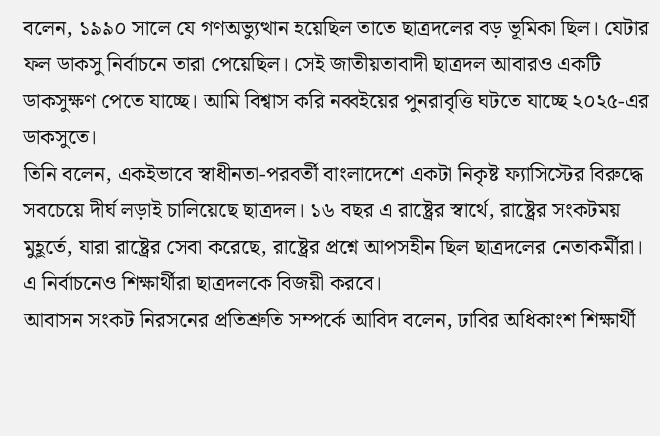বলেন, ১৯৯০ সালে যে গণঅভ্যুত্থান হয়েছিল তাতে ছাত্রদলের বড় ভূমিকা ছিল। যেটার ফল ডাকসু নির্বাচনে তারা পেয়েছিল। সেই জাতীয়তাবাদী ছাত্রদল আবারও একটি ডাকসুক্ষণ পেতে যাচ্ছে। আমি বিশ্বাস করি নব্বইয়ের পুনরাবৃত্তি ঘটতে যাচ্ছে ২০২৫-এর ডাকসুতে।
তিনি বলেন, একইভাবে স্বাধীনতা-পরবর্তী বাংলাদেশে একটা নিকৃষ্ট ফ্যাসিস্টের বিরুদ্ধে সবচেয়ে দীর্ঘ লড়াই চালিয়েছে ছাত্রদল। ১৬ বছর এ রাষ্ট্রের স্বার্থে, রাষ্ট্রের সংকটময় মুহূর্তে, যারা রাষ্ট্রের সেবা করেছে, রাষ্ট্রের প্রশ্নে আপসহীন ছিল ছাত্রদলের নেতাকর্মীরা। এ নির্বাচনেও শিক্ষার্থীরা ছাত্রদলকে বিজয়ী করবে।
আবাসন সংকট নিরসনের প্রতিশ্রুতি সম্পর্কে আবিদ বলেন, ঢাবির অধিকাংশ শিক্ষার্থী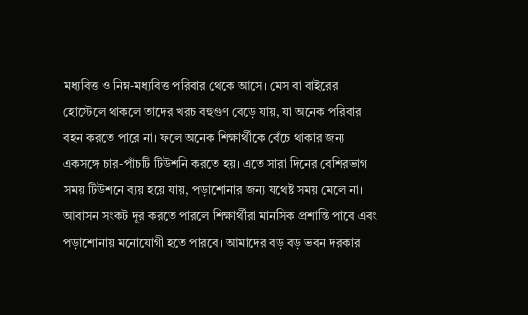মধ্যবিত্ত ও নিম্ন-মধ্যবিত্ত পরিবার থেকে আসে। মেস বা বাইরের হোস্টেলে থাকলে তাদের খরচ বহুগুণ বেড়ে যায়, যা অনেক পরিবার বহন করতে পারে না। ফলে অনেক শিক্ষার্থীকে বেঁচে থাকার জন্য একসঙ্গে চার-পাঁচটি টিউশনি করতে হয়। এতে সারা দিনের বেশিরভাগ সময় টিউশনে ব্যয় হয়ে যায়, পড়াশোনার জন্য যথেষ্ট সময় মেলে না। আবাসন সংকট দূর করতে পারলে শিক্ষার্থীরা মানসিক প্রশান্তি পাবে এবং পড়াশোনায় মনোযোগী হতে পারবে। আমাদের বড় বড় ভবন দরকার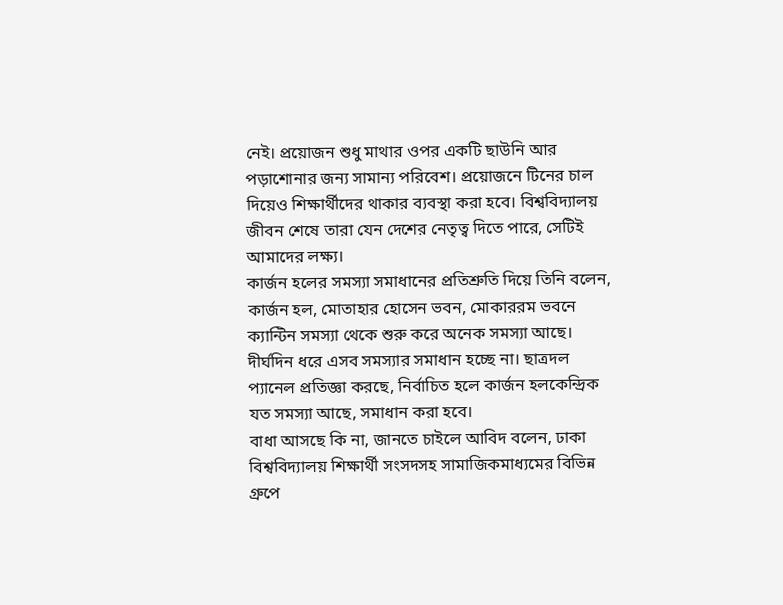নেই। প্রয়োজন শুধু মাথার ওপর একটি ছাউনি আর পড়াশোনার জন্য সামান্য পরিবেশ। প্রয়োজনে টিনের চাল দিয়েও শিক্ষার্থীদের থাকার ব্যবস্থা করা হবে। বিশ্ববিদ্যালয় জীবন শেষে তারা যেন দেশের নেতৃত্ব দিতে পারে, সেটিই আমাদের লক্ষ্য।
কার্জন হলের সমস্যা সমাধানের প্রতিশ্রুতি দিয়ে তিনি বলেন, কার্জন হল, মোতাহার হোসেন ভবন, মোকাররম ভবনে ক্যান্টিন সমস্যা থেকে শুরু করে অনেক সমস্যা আছে। দীর্ঘদিন ধরে এসব সমস্যার সমাধান হচ্ছে না। ছাত্রদল প্যানেল প্রতিজ্ঞা করছে, নির্বাচিত হলে কার্জন হলকেন্দ্রিক যত সমস্যা আছে, সমাধান করা হবে।
বাধা আসছে কি না, জানতে চাইলে আবিদ বলেন, ঢাকা বিশ্ববিদ্যালয় শিক্ষার্থী সংসদসহ সামাজিকমাধ্যমের বিভিন্ন গ্রুপে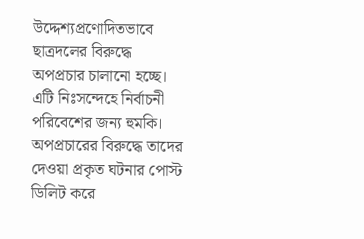উদ্দেশ্যপ্রণোদিতভাবে ছাত্রদলের বিরুদ্ধে অপপ্রচার চালানো হচ্ছে। এটি নিঃসন্দেহে নির্বাচনী পরিবেশের জন্য হুমকি। অপপ্রচারের বিরুদ্ধে তাদের দেওয়া প্রকৃত ঘটনার পোস্ট ডিলিট করে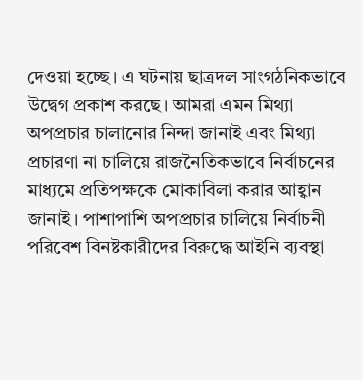দেওয়া হচ্ছে। এ ঘটনায় ছাত্রদল সাংগঠনিকভাবে উদ্বেগ প্রকাশ করছে। আমরা এমন মিথ্যা অপপ্রচার চালানোর নিন্দা জানাই এবং মিথ্যা প্রচারণা না চালিয়ে রাজনৈতিকভাবে নির্বাচনের মাধ্যমে প্রতিপক্ষকে মোকাবিলা করার আহ্বান জানাই। পাশাপাশি অপপ্রচার চালিয়ে নির্বাচনী পরিবেশ বিনষ্টকারীদের বিরুদ্ধে আইনি ব্যবস্থা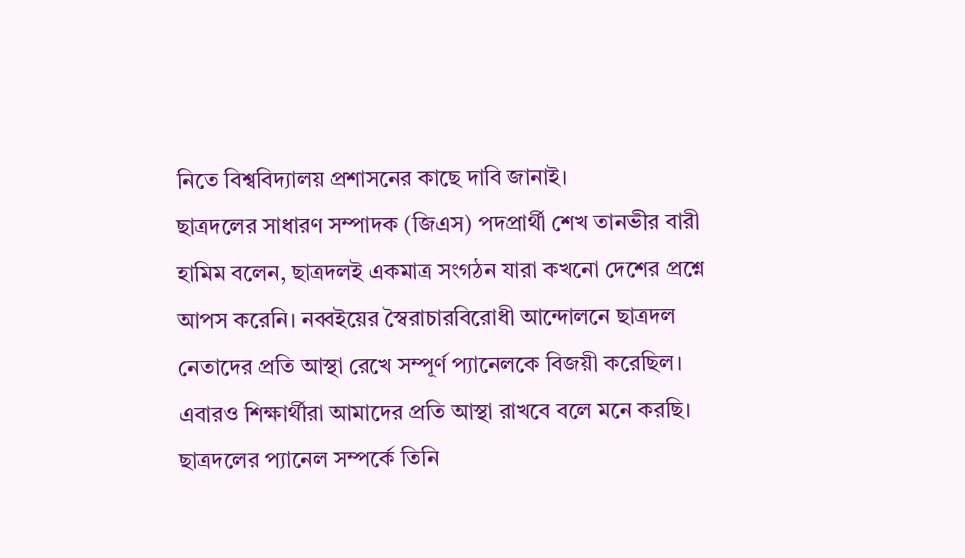নিতে বিশ্ববিদ্যালয় প্রশাসনের কাছে দাবি জানাই।
ছাত্রদলের সাধারণ সম্পাদক (জিএস) পদপ্রার্থী শেখ তানভীর বারী হামিম বলেন, ছাত্রদলই একমাত্র সংগঠন যারা কখনো দেশের প্রশ্নে আপস করেনি। নব্বইয়ের স্বৈরাচারবিরোধী আন্দোলনে ছাত্রদল নেতাদের প্রতি আস্থা রেখে সম্পূর্ণ প্যানেলকে বিজয়ী করেছিল। এবারও শিক্ষার্থীরা আমাদের প্রতি আস্থা রাখবে বলে মনে করছি।
ছাত্রদলের প্যানেল সম্পর্কে তিনি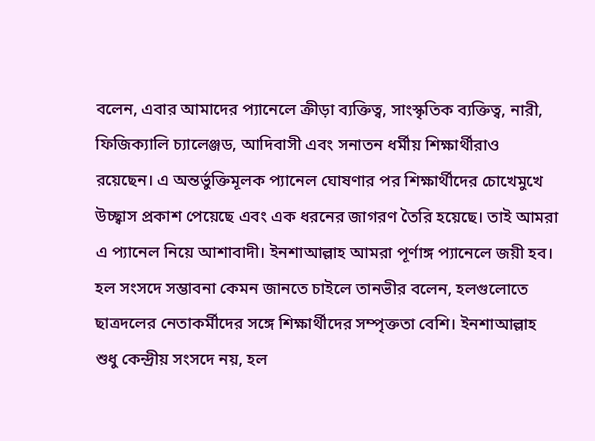বলেন, এবার আমাদের প্যানেলে ক্রীড়া ব্যক্তিত্ব, সাংস্কৃতিক ব্যক্তিত্ব, নারী, ফিজিক্যালি চ্যালেঞ্জড, আদিবাসী এবং সনাতন ধর্মীয় শিক্ষার্থীরাও রয়েছেন। এ অন্তর্ভুক্তিমূলক প্যানেল ঘোষণার পর শিক্ষার্থীদের চোখেমুখে উচ্ছ্বাস প্রকাশ পেয়েছে এবং এক ধরনের জাগরণ তৈরি হয়েছে। তাই আমরা এ প্যানেল নিয়ে আশাবাদী। ইনশাআল্লাহ আমরা পূর্ণাঙ্গ প্যানেলে জয়ী হব।
হল সংসদে সম্ভাবনা কেমন জানতে চাইলে তানভীর বলেন, হলগুলোতে ছাত্রদলের নেতাকর্মীদের সঙ্গে শিক্ষার্থীদের সম্পৃক্ততা বেশি। ইনশাআল্লাহ শুধু কেন্দ্রীয় সংসদে নয়, হল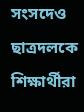সংসদেও ছাত্রদলকে শিক্ষার্থীরা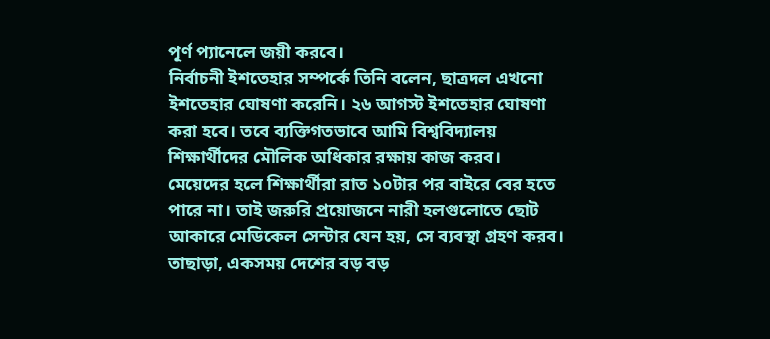পূর্ণ প্যানেলে জয়ী করবে।
নির্বাচনী ইশতেহার সম্পর্কে তিনি বলেন, ছাত্রদল এখনো ইশতেহার ঘোষণা করেনি। ২৬ আগস্ট ইশতেহার ঘোষণা করা হবে। তবে ব্যক্তিগতভাবে আমি বিশ্ববিদ্যালয় শিক্ষার্থীদের মৌলিক অধিকার রক্ষায় কাজ করব। মেয়েদের হলে শিক্ষার্থীরা রাত ১০টার পর বাইরে বের হতে পারে না। তাই জরুরি প্রয়োজনে নারী হলগুলোতে ছোট আকারে মেডিকেল সেন্টার যেন হয়, সে ব্যবস্থা গ্রহণ করব। তাছাড়া, একসময় দেশের বড় বড়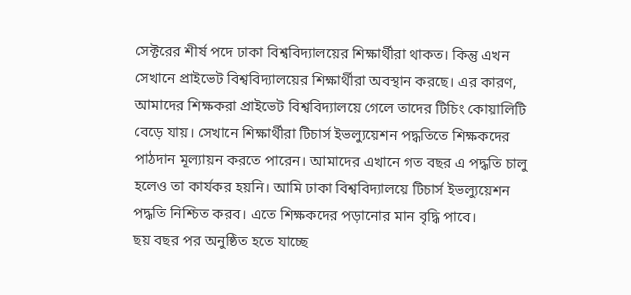সেক্টরের শীর্ষ পদে ঢাকা বিশ্ববিদ্যালয়ের শিক্ষার্থীরা থাকত। কিন্তু এখন সেখানে প্রাইভেট বিশ্ববিদ্যালয়ের শিক্ষার্থীরা অবস্থান করছে। এর কারণ, আমাদের শিক্ষকরা প্রাইভেট বিশ্ববিদ্যালয়ে গেলে তাদের টিচিং কোয়ালিটি বেড়ে যায়। সেখানে শিক্ষার্থীরা টিচার্স ইভল্যুয়েশন পদ্ধতিতে শিক্ষকদের পাঠদান মূল্যায়ন করতে পারেন। আমাদের এখানে গত বছর এ পদ্ধতি চালু হলেও তা কার্যকর হয়নি। আমি ঢাকা বিশ্ববিদ্যালয়ে টিচার্স ইভল্যুয়েশন পদ্ধতি নিশ্চিত করব। এতে শিক্ষকদের পড়ানোর মান বৃদ্ধি পাবে।
ছয় বছর পর অনুষ্ঠিত হতে যাচ্ছে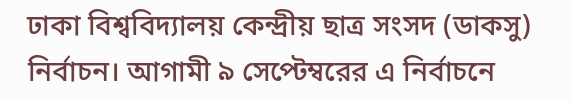ঢাকা বিশ্ববিদ্যালয় কেন্দ্রীয় ছাত্র সংসদ (ডাকসু) নির্বাচন। আগামী ৯ সেপ্টেম্বরের এ নির্বাচনে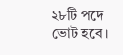২৮টি পদে ভোট হবে।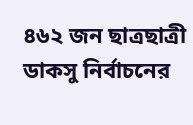৪৬২ জন ছাত্রছাত্রী ডাকসু নির্বাচনের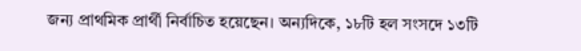জন্য প্রাথমিক প্রার্থী নির্বাচিত হয়েছেন। অন্যদিকে, ১৮টি হল সংসদে ১৩টি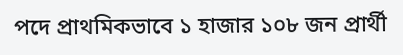পদে প্রাথমিকভাবে ১ হাজার ১০৮ জন প্রার্থী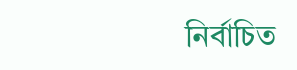নির্বাচিত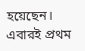হয়েছেন। এবারই প্রথম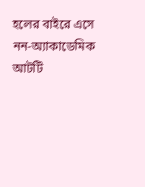হলের বাইরে এসে নন-অ্যাকাডেমিক আটটি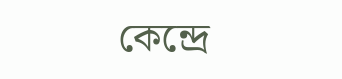কেন্দ্রে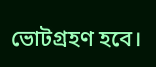ভোটগ্রহণ হবে।